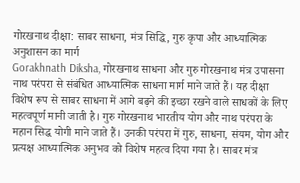गोरखनाथ दीक्षा: साबर साधना, मंत्र सिद्धि, गुरु कृपा और आध्यात्मिक अनुशासन का मार्ग
Gorakhnath Diksha, गोरखनाथ साधना और गुरु गोरखनाथ मंत्र उपासना नाथ परंपरा से संबंधित आध्यात्मिक साधना मार्ग माने जाते हैं। यह दीक्षा विशेष रूप से साबर साधना में आगे बढ़ने की इच्छा रखने वाले साधकों के लिए महत्वपूर्ण मानी जाती है। गुरु गोरखनाथ भारतीय योग और नाथ परंपरा के महान सिद्ध योगी माने जाते हैं। उनकी परंपरा में गुरु, साधना, संयम, योग और प्रत्यक्ष आध्यात्मिक अनुभव को विशेष महत्व दिया गया है। साबर मंत्र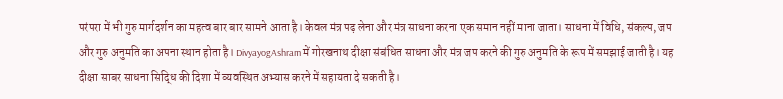परंपरा में भी गुरु मार्गदर्शन का महत्व बार बार सामने आता है। केवल मंत्र पढ़ लेना और मंत्र साधना करना एक समान नहीं माना जाता। साधना में विधि, संकल्प, जप और गुरु अनुमति का अपना स्थान होता है। DivyayogAshram में गोरखनाथ दीक्षा संबंधित साधना और मंत्र जप करने की गुरु अनुमति के रूप में समझाई जाती है। यह दीक्षा साबर साधना सिद्धि की दिशा में व्यवस्थित अभ्यास करने में सहायता दे सकती है।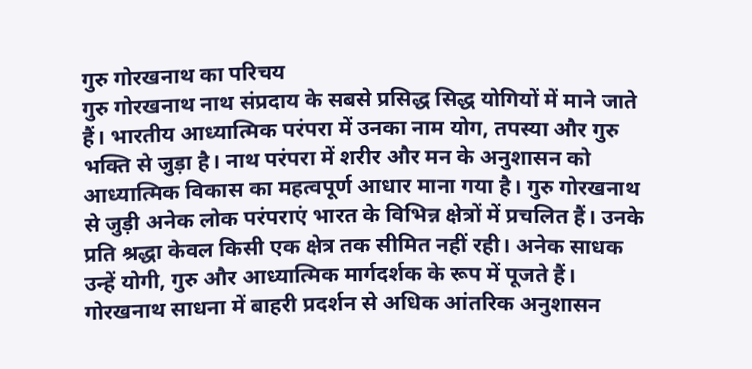गुरु गोरखनाथ का परिचय
गुरु गोरखनाथ नाथ संप्रदाय के सबसे प्रसिद्ध सिद्ध योगियों में माने जाते हैं। भारतीय आध्यात्मिक परंपरा में उनका नाम योग, तपस्या और गुरु भक्ति से जुड़ा है। नाथ परंपरा में शरीर और मन के अनुशासन को आध्यात्मिक विकास का महत्वपूर्ण आधार माना गया है। गुरु गोरखनाथ से जुड़ी अनेक लोक परंपराएं भारत के विभिन्न क्षेत्रों में प्रचलित हैं। उनके प्रति श्रद्धा केवल किसी एक क्षेत्र तक सीमित नहीं रही। अनेक साधक उन्हें योगी, गुरु और आध्यात्मिक मार्गदर्शक के रूप में पूजते हैं। गोरखनाथ साधना में बाहरी प्रदर्शन से अधिक आंतरिक अनुशासन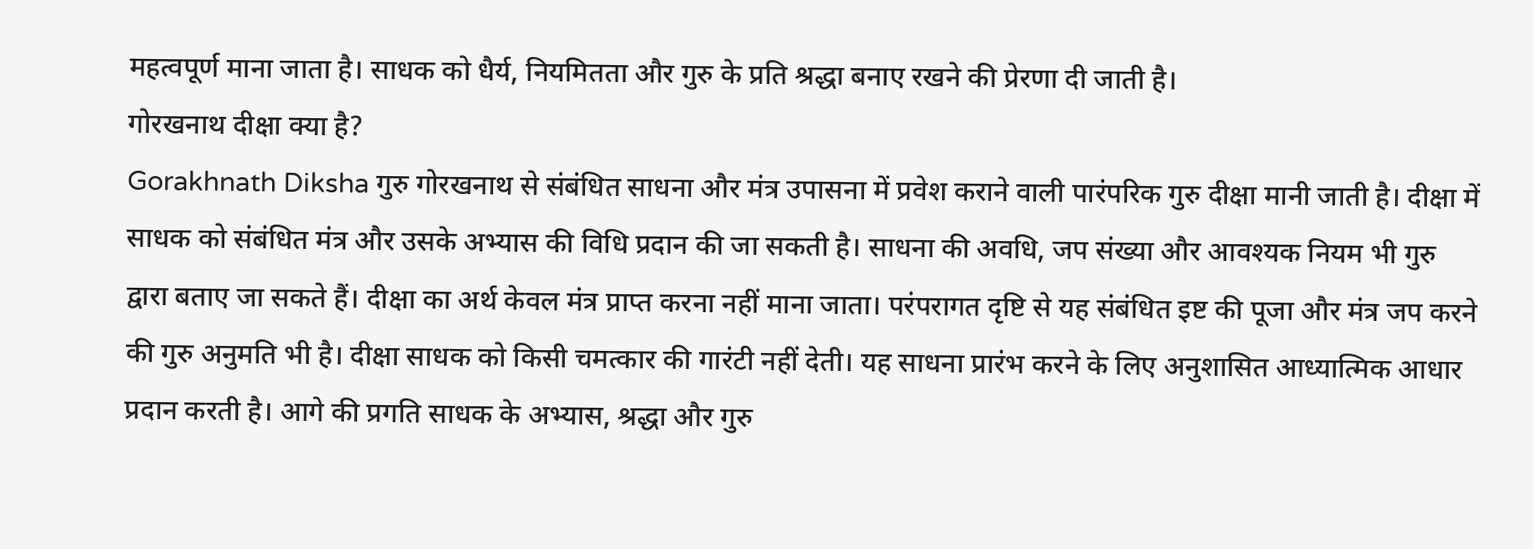महत्वपूर्ण माना जाता है। साधक को धैर्य, नियमितता और गुरु के प्रति श्रद्धा बनाए रखने की प्रेरणा दी जाती है।
गोरखनाथ दीक्षा क्या है?
Gorakhnath Diksha गुरु गोरखनाथ से संबंधित साधना और मंत्र उपासना में प्रवेश कराने वाली पारंपरिक गुरु दीक्षा मानी जाती है। दीक्षा में साधक को संबंधित मंत्र और उसके अभ्यास की विधि प्रदान की जा सकती है। साधना की अवधि, जप संख्या और आवश्यक नियम भी गुरु द्वारा बताए जा सकते हैं। दीक्षा का अर्थ केवल मंत्र प्राप्त करना नहीं माना जाता। परंपरागत दृष्टि से यह संबंधित इष्ट की पूजा और मंत्र जप करने की गुरु अनुमति भी है। दीक्षा साधक को किसी चमत्कार की गारंटी नहीं देती। यह साधना प्रारंभ करने के लिए अनुशासित आध्यात्मिक आधार प्रदान करती है। आगे की प्रगति साधक के अभ्यास, श्रद्धा और गुरु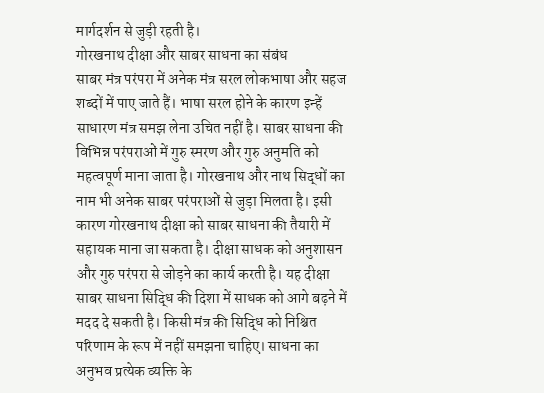मार्गदर्शन से जुड़ी रहती है।
गोरखनाथ दीक्षा और साबर साधना का संबंध
साबर मंत्र परंपरा में अनेक मंत्र सरल लोकभाषा और सहज शब्दों में पाए जाते हैं। भाषा सरल होने के कारण इन्हें साधारण मंत्र समझ लेना उचित नहीं है। साबर साधना की विभिन्न परंपराओं में गुरु स्मरण और गुरु अनुमति को महत्वपूर्ण माना जाता है। गोरखनाथ और नाथ सिद्धों का नाम भी अनेक साबर परंपराओं से जुड़ा मिलता है। इसी कारण गोरखनाथ दीक्षा को साबर साधना की तैयारी में सहायक माना जा सकता है। दीक्षा साधक को अनुशासन और गुरु परंपरा से जोड़ने का कार्य करती है। यह दीक्षा साबर साधना सिद्धि की दिशा में साधक को आगे बढ़ने में मदद दे सकती है। किसी मंत्र की सिद्धि को निश्चित परिणाम के रूप में नहीं समझना चाहिए। साधना का अनुभव प्रत्येक व्यक्ति के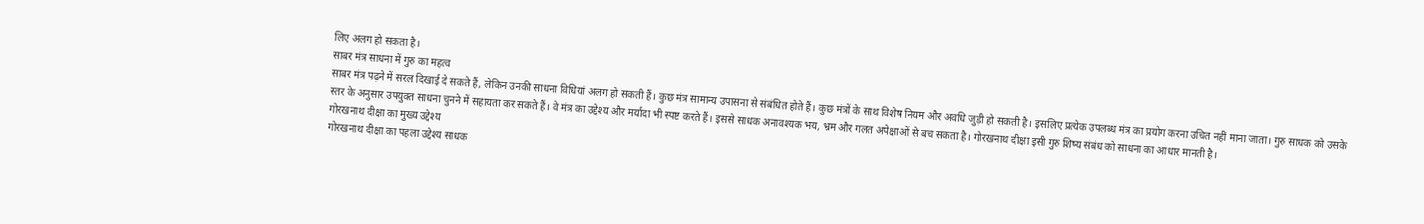लिए अलग हो सकता है।
साबर मंत्र साधना में गुरु का महत्व
साबर मंत्र पढ़ने में सरल दिखाई दे सकते हैं, लेकिन उनकी साधना विधियां अलग हो सकती हैं। कुछ मंत्र सामान्य उपासना से संबंधित होते हैं। कुछ मंत्रों के साथ विशेष नियम और अवधि जुड़ी हो सकती है। इसलिए प्रत्येक उपलब्ध मंत्र का प्रयोग करना उचित नहीं माना जाता। गुरु साधक को उसके स्तर के अनुसार उपयुक्त साधना चुनने में सहायता कर सकते हैं। वे मंत्र का उद्देश्य और मर्यादा भी स्पष्ट करते हैं। इससे साधक अनावश्यक भय, भ्रम और गलत अपेक्षाओं से बच सकता है। गोरखनाथ दीक्षा इसी गुरु शिष्य संबंध को साधना का आधार मानती है।
गोरखनाथ दीक्षा का मुख्य उद्देश्य
गोरखनाथ दीक्षा का पहला उद्देश्य साधक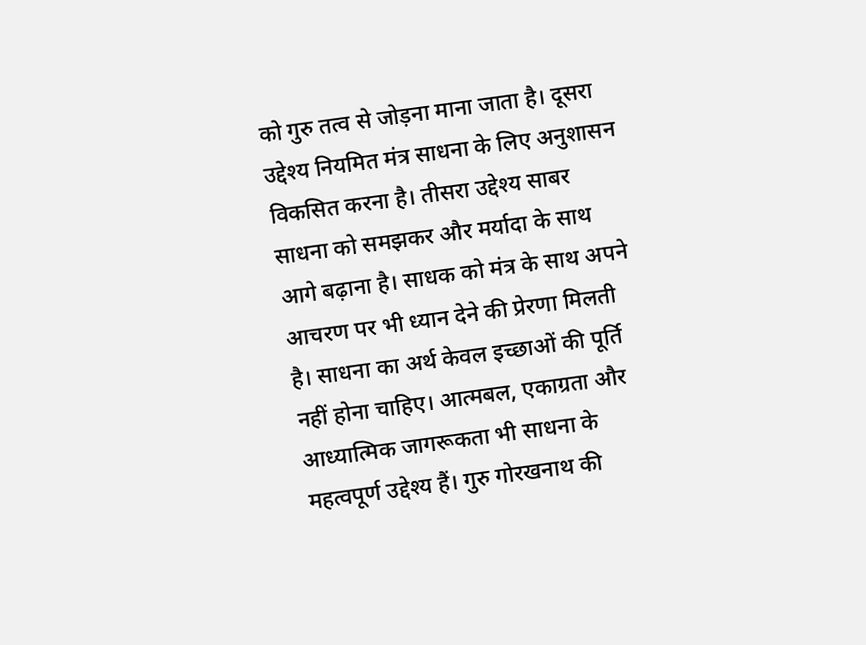को गुरु तत्व से जोड़ना माना जाता है। दूसरा उद्देश्य नियमित मंत्र साधना के लिए अनुशासन विकसित करना है। तीसरा उद्देश्य साबर साधना को समझकर और मर्यादा के साथ आगे बढ़ाना है। साधक को मंत्र के साथ अपने आचरण पर भी ध्यान देने की प्रेरणा मिलती है। साधना का अर्थ केवल इच्छाओं की पूर्ति नहीं होना चाहिए। आत्मबल, एकाग्रता और आध्यात्मिक जागरूकता भी साधना के महत्वपूर्ण उद्देश्य हैं। गुरु गोरखनाथ की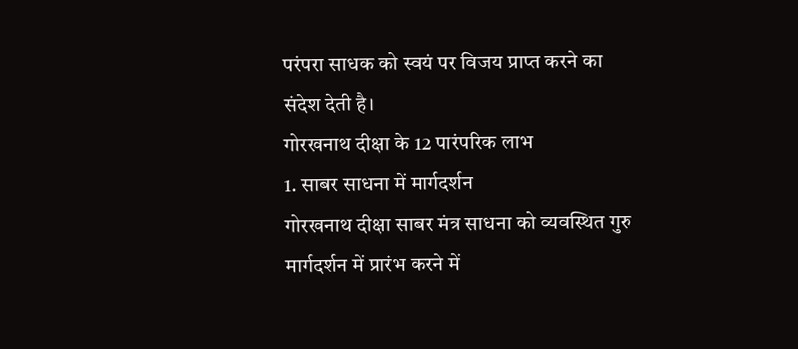परंपरा साधक को स्वयं पर विजय प्राप्त करने का संदेश देती है।
गोरखनाथ दीक्षा के 12 पारंपरिक लाभ
1. साबर साधना में मार्गदर्शन
गोरखनाथ दीक्षा साबर मंत्र साधना को व्यवस्थित गुरु मार्गदर्शन में प्रारंभ करने में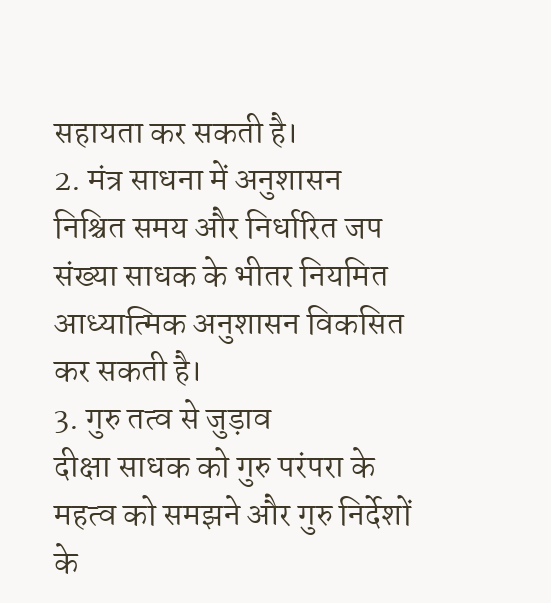सहायता कर सकती है।
2. मंत्र साधना में अनुशासन
निश्चित समय और निर्धारित जप संख्या साधक के भीतर नियमित आध्यात्मिक अनुशासन विकसित कर सकती है।
3. गुरु तत्व से जुड़ाव
दीक्षा साधक को गुरु परंपरा के महत्व को समझने और गुरु निर्देशों के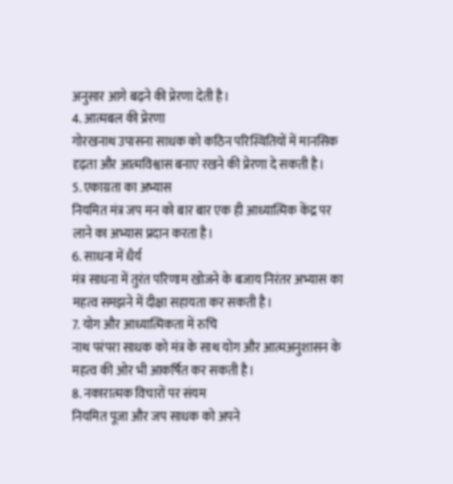अनुसार आगे बढ़ने की प्रेरणा देती है।
4. आत्मबल की प्रेरणा
गोरखनाथ उपासना साधक को कठिन परिस्थितियों में मानसिक दृढ़ता और आत्मविश्वास बनाए रखने की प्रेरणा दे सकती है।
5. एकाग्रता का अभ्यास
नियमित मंत्र जप मन को बार बार एक ही आध्यात्मिक केंद्र पर लाने का अभ्यास प्रदान करता है।
6. साधना में धैर्य
मंत्र साधना में तुरंत परिणाम खोजने के बजाय निरंतर अभ्यास का महत्व समझने में दीक्षा सहायता कर सकती है।
7. योग और आध्यात्मिकता में रुचि
नाथ परंपरा साधक को मंत्र के साथ योग और आत्मअनुशासन के महत्व की ओर भी आकर्षित कर सकती है।
8. नकारात्मक विचारों पर संयम
नियमित पूजा और जप साधक को अपने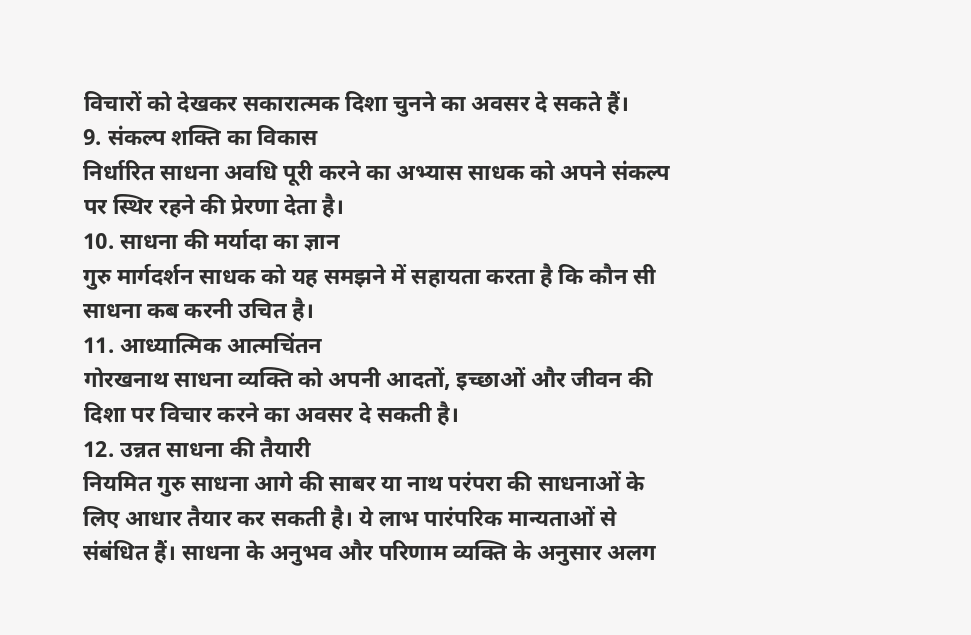विचारों को देखकर सकारात्मक दिशा चुनने का अवसर दे सकते हैं।
9. संकल्प शक्ति का विकास
निर्धारित साधना अवधि पूरी करने का अभ्यास साधक को अपने संकल्प पर स्थिर रहने की प्रेरणा देता है।
10. साधना की मर्यादा का ज्ञान
गुरु मार्गदर्शन साधक को यह समझने में सहायता करता है कि कौन सी साधना कब करनी उचित है।
11. आध्यात्मिक आत्मचिंतन
गोरखनाथ साधना व्यक्ति को अपनी आदतों, इच्छाओं और जीवन की दिशा पर विचार करने का अवसर दे सकती है।
12. उन्नत साधना की तैयारी
नियमित गुरु साधना आगे की साबर या नाथ परंपरा की साधनाओं के लिए आधार तैयार कर सकती है। ये लाभ पारंपरिक मान्यताओं से संबंधित हैं। साधना के अनुभव और परिणाम व्यक्ति के अनुसार अलग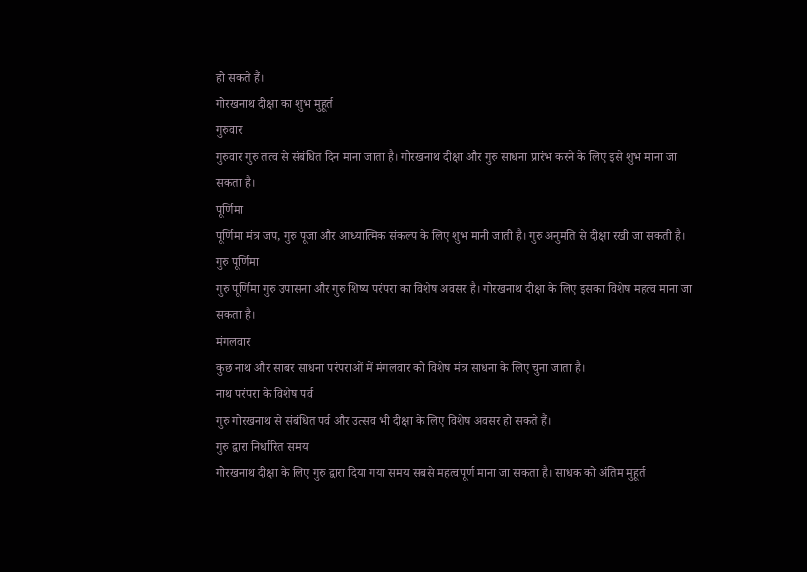हो सकते हैं।
गोरखनाथ दीक्षा का शुभ मुहूर्त
गुरुवार
गुरुवार गुरु तत्व से संबंधित दिन माना जाता है। गोरखनाथ दीक्षा और गुरु साधना प्रारंभ करने के लिए इसे शुभ माना जा सकता है।
पूर्णिमा
पूर्णिमा मंत्र जप, गुरु पूजा और आध्यात्मिक संकल्प के लिए शुभ मानी जाती है। गुरु अनुमति से दीक्षा रखी जा सकती है।
गुरु पूर्णिमा
गुरु पूर्णिमा गुरु उपासना और गुरु शिष्य परंपरा का विशेष अवसर है। गोरखनाथ दीक्षा के लिए इसका विशेष महत्व माना जा सकता है।
मंगलवार
कुछ नाथ और साबर साधना परंपराओं में मंगलवार को विशेष मंत्र साधना के लिए चुना जाता है।
नाथ परंपरा के विशेष पर्व
गुरु गोरखनाथ से संबंधित पर्व और उत्सव भी दीक्षा के लिए विशेष अवसर हो सकते हैं।
गुरु द्वारा निर्धारित समय
गोरखनाथ दीक्षा के लिए गुरु द्वारा दिया गया समय सबसे महत्वपूर्ण माना जा सकता है। साधक को अंतिम मुहूर्त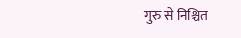गुरु से निश्चित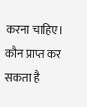करना चाहिए।
कौन प्राप्त कर सकता है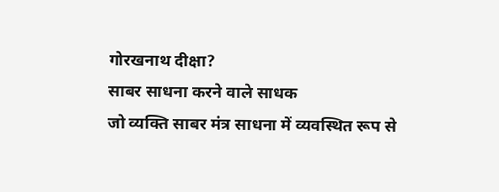गोरखनाथ दीक्षा?
साबर साधना करने वाले साधक
जो व्यक्ति साबर मंत्र साधना में व्यवस्थित रूप से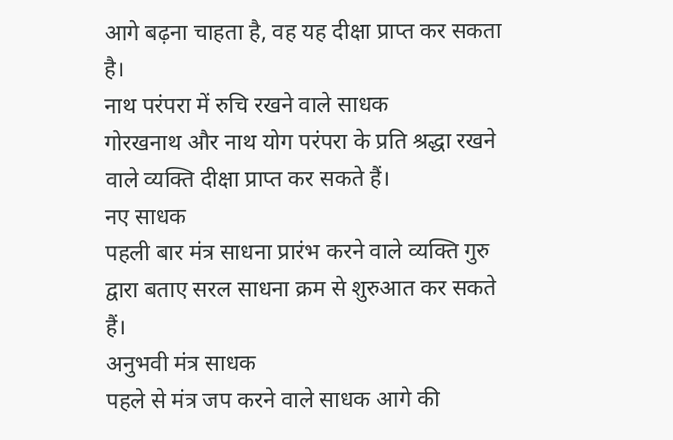आगे बढ़ना चाहता है, वह यह दीक्षा प्राप्त कर सकता है।
नाथ परंपरा में रुचि रखने वाले साधक
गोरखनाथ और नाथ योग परंपरा के प्रति श्रद्धा रखने वाले व्यक्ति दीक्षा प्राप्त कर सकते हैं।
नए साधक
पहली बार मंत्र साधना प्रारंभ करने वाले व्यक्ति गुरु द्वारा बताए सरल साधना क्रम से शुरुआत कर सकते हैं।
अनुभवी मंत्र साधक
पहले से मंत्र जप करने वाले साधक आगे की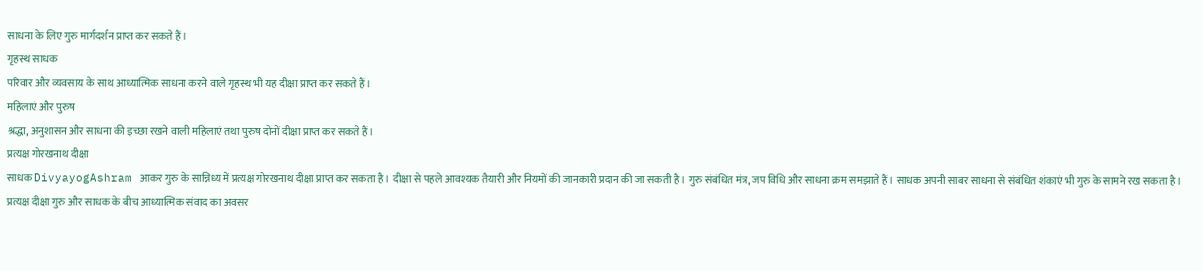साधना के लिए गुरु मार्गदर्शन प्राप्त कर सकते हैं।
गृहस्थ साधक
परिवार और व्यवसाय के साथ आध्यात्मिक साधना करने वाले गृहस्थ भी यह दीक्षा प्राप्त कर सकते हैं।
महिलाएं और पुरुष
श्रद्धा, अनुशासन और साधना की इच्छा रखने वाली महिलाएं तथा पुरुष दोनों दीक्षा प्राप्त कर सकते हैं।
प्रत्यक्ष गोरखनाथ दीक्षा
साधक DivyayogAshram आकर गुरु के सान्निध्य में प्रत्यक्ष गोरखनाथ दीक्षा प्राप्त कर सकता है। दीक्षा से पहले आवश्यक तैयारी और नियमों की जानकारी प्रदान की जा सकती है। गुरु संबंधित मंत्र, जप विधि और साधना क्रम समझाते हैं। साधक अपनी साबर साधना से संबंधित शंकाएं भी गुरु के सामने रख सकता है। प्रत्यक्ष दीक्षा गुरु और साधक के बीच आध्यात्मिक संवाद का अवसर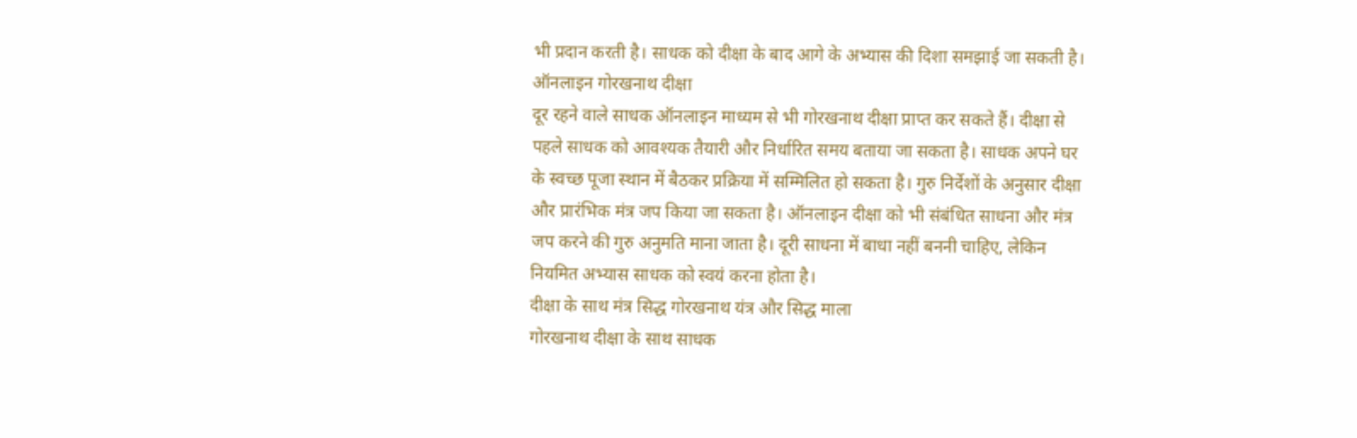भी प्रदान करती है। साधक को दीक्षा के बाद आगे के अभ्यास की दिशा समझाई जा सकती है।
ऑनलाइन गोरखनाथ दीक्षा
दूर रहने वाले साधक ऑनलाइन माध्यम से भी गोरखनाथ दीक्षा प्राप्त कर सकते हैं। दीक्षा से पहले साधक को आवश्यक तैयारी और निर्धारित समय बताया जा सकता है। साधक अपने घर के स्वच्छ पूजा स्थान में बैठकर प्रक्रिया में सम्मिलित हो सकता है। गुरु निर्देशों के अनुसार दीक्षा और प्रारंभिक मंत्र जप किया जा सकता है। ऑनलाइन दीक्षा को भी संबंधित साधना और मंत्र जप करने की गुरु अनुमति माना जाता है। दूरी साधना में बाधा नहीं बननी चाहिए, लेकिन नियमित अभ्यास साधक को स्वयं करना होता है।
दीक्षा के साथ मंत्र सिद्ध गोरखनाथ यंत्र और सिद्ध माला
गोरखनाथ दीक्षा के साथ साधक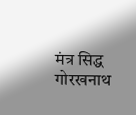मंत्र सिद्ध गोरखनाथ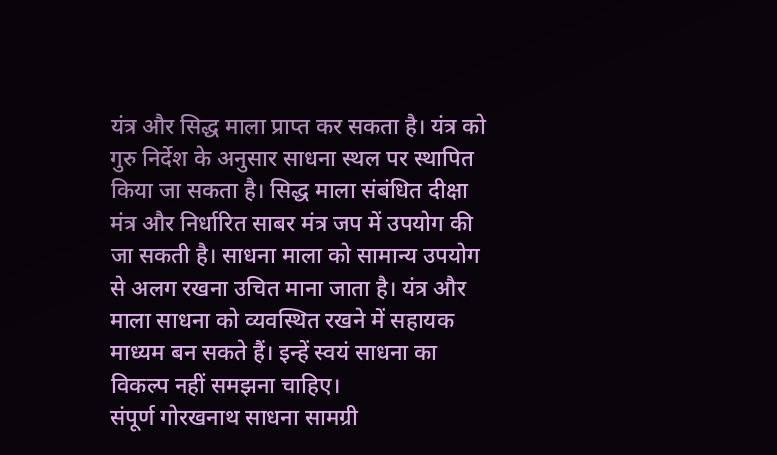यंत्र और सिद्ध माला प्राप्त कर सकता है। यंत्र को गुरु निर्देश के अनुसार साधना स्थल पर स्थापित किया जा सकता है। सिद्ध माला संबंधित दीक्षा मंत्र और निर्धारित साबर मंत्र जप में उपयोग की जा सकती है। साधना माला को सामान्य उपयोग से अलग रखना उचित माना जाता है। यंत्र और माला साधना को व्यवस्थित रखने में सहायक माध्यम बन सकते हैं। इन्हें स्वयं साधना का विकल्प नहीं समझना चाहिए।
संपूर्ण गोरखनाथ साधना सामग्री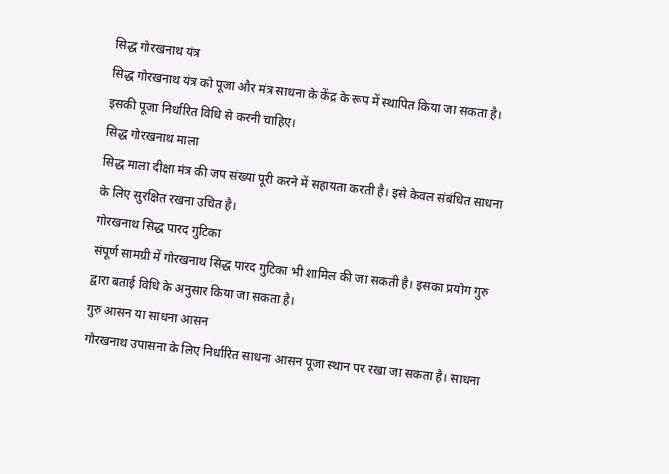सिद्ध गोरखनाथ यंत्र
सिद्ध गोरखनाथ यंत्र को पूजा और मंत्र साधना के केंद्र के रूप में स्थापित किया जा सकता है। इसकी पूजा निर्धारित विधि से करनी चाहिए।
सिद्ध गोरखनाथ माला
सिद्ध माला दीक्षा मंत्र की जप संख्या पूरी करने में सहायता करती है। इसे केवल संबंधित साधना के लिए सुरक्षित रखना उचित है।
गोरखनाथ सिद्ध पारद गुटिका
संपूर्ण सामग्री में गोरखनाथ सिद्ध पारद गुटिका भी शामिल की जा सकती है। इसका प्रयोग गुरु द्वारा बताई विधि के अनुसार किया जा सकता है।
गुरु आसन या साधना आसन
गोरखनाथ उपासना के लिए निर्धारित साधना आसन पूजा स्थान पर रखा जा सकता है। साधना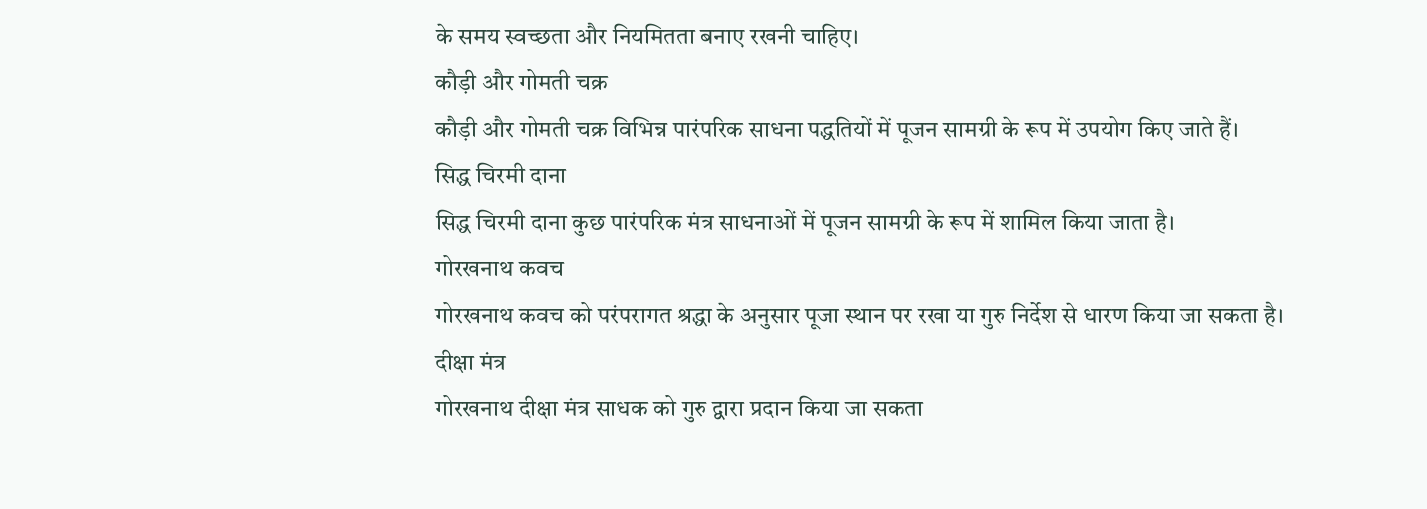के समय स्वच्छता और नियमितता बनाए रखनी चाहिए।
कौड़ी और गोमती चक्र
कौड़ी और गोमती चक्र विभिन्न पारंपरिक साधना पद्धतियों में पूजन सामग्री के रूप में उपयोग किए जाते हैं।
सिद्ध चिरमी दाना
सिद्ध चिरमी दाना कुछ पारंपरिक मंत्र साधनाओं में पूजन सामग्री के रूप में शामिल किया जाता है।
गोरखनाथ कवच
गोरखनाथ कवच को परंपरागत श्रद्धा के अनुसार पूजा स्थान पर रखा या गुरु निर्देश से धारण किया जा सकता है।
दीक्षा मंत्र
गोरखनाथ दीक्षा मंत्र साधक को गुरु द्वारा प्रदान किया जा सकता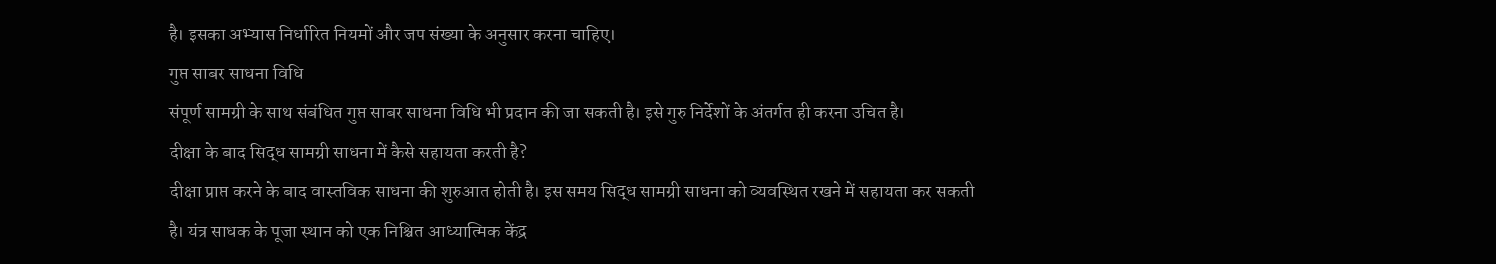है। इसका अभ्यास निर्धारित नियमों और जप संख्या के अनुसार करना चाहिए।
गुप्त साबर साधना विधि
संपूर्ण सामग्री के साथ संबंधित गुप्त साबर साधना विधि भी प्रदान की जा सकती है। इसे गुरु निर्देशों के अंतर्गत ही करना उचित है।
दीक्षा के बाद सिद्ध सामग्री साधना में कैसे सहायता करती है?
दीक्षा प्राप्त करने के बाद वास्तविक साधना की शुरुआत होती है। इस समय सिद्ध सामग्री साधना को व्यवस्थित रखने में सहायता कर सकती है। यंत्र साधक के पूजा स्थान को एक निश्चित आध्यात्मिक केंद्र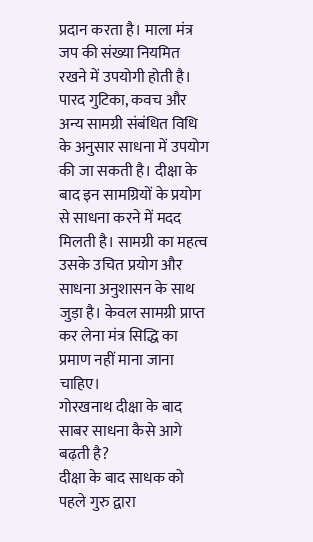प्रदान करता है। माला मंत्र जप की संख्या नियमित रखने में उपयोगी होती है। पारद गुटिका, कवच और अन्य सामग्री संबंधित विधि के अनुसार साधना में उपयोग की जा सकती है। दीक्षा के बाद इन सामग्रियों के प्रयोग से साधना करने में मदद मिलती है। सामग्री का महत्व उसके उचित प्रयोग और साधना अनुशासन के साथ जुड़ा है। केवल सामग्री प्राप्त कर लेना मंत्र सिद्धि का प्रमाण नहीं माना जाना चाहिए।
गोरखनाथ दीक्षा के बाद साबर साधना कैसे आगे बढ़ती है?
दीक्षा के बाद साधक को पहले गुरु द्वारा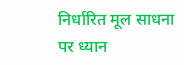निर्धारित मूल साधना पर ध्यान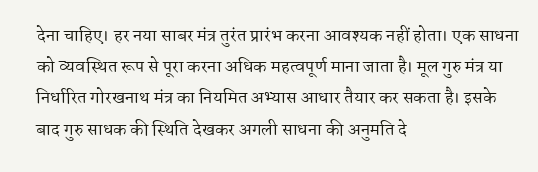देना चाहिए। हर नया साबर मंत्र तुरंत प्रारंभ करना आवश्यक नहीं होता। एक साधना को व्यवस्थित रूप से पूरा करना अधिक महत्वपूर्ण माना जाता है। मूल गुरु मंत्र या निर्धारित गोरखनाथ मंत्र का नियमित अभ्यास आधार तैयार कर सकता है। इसके बाद गुरु साधक की स्थिति देखकर अगली साधना की अनुमति दे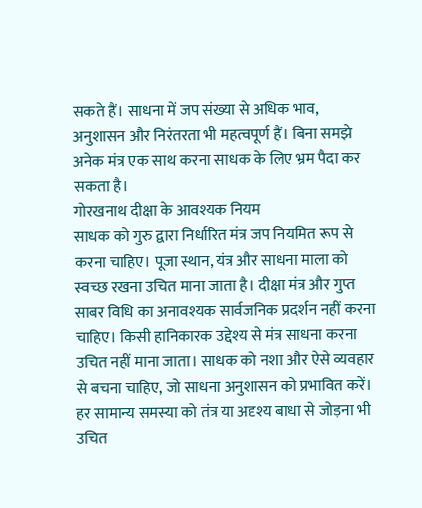सकते हैं। साधना में जप संख्या से अधिक भाव, अनुशासन और निरंतरता भी महत्वपूर्ण हैं। बिना समझे अनेक मंत्र एक साथ करना साधक के लिए भ्रम पैदा कर सकता है।
गोरखनाथ दीक्षा के आवश्यक नियम
साधक को गुरु द्वारा निर्धारित मंत्र जप नियमित रूप से करना चाहिए। पूजा स्थान, यंत्र और साधना माला को स्वच्छ रखना उचित माना जाता है। दीक्षा मंत्र और गुप्त साबर विधि का अनावश्यक सार्वजनिक प्रदर्शन नहीं करना चाहिए। किसी हानिकारक उद्देश्य से मंत्र साधना करना उचित नहीं माना जाता। साधक को नशा और ऐसे व्यवहार से बचना चाहिए, जो साधना अनुशासन को प्रभावित करें। हर सामान्य समस्या को तंत्र या अदृश्य बाधा से जोड़ना भी उचित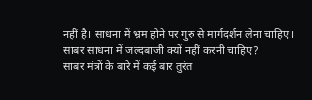नहीं है। साधना में भ्रम होने पर गुरु से मार्गदर्शन लेना चाहिए।
साबर साधना में जल्दबाजी क्यों नहीं करनी चाहिए?
साबर मंत्रों के बारे में कई बार तुरंत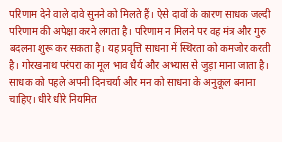परिणाम देने वाले दावे सुनने को मिलते हैं। ऐसे दावों के कारण साधक जल्दी परिणाम की अपेक्षा करने लगता है। परिणाम न मिलने पर वह मंत्र और गुरु बदलना शुरू कर सकता है। यह प्रवृत्ति साधना में स्थिरता को कमजोर करती है। गोरखनाथ परंपरा का मूल भाव धैर्य और अभ्यास से जुड़ा माना जाता है। साधक को पहले अपनी दिनचर्या और मन को साधना के अनुकूल बनाना चाहिए। धीरे धीरे नियमित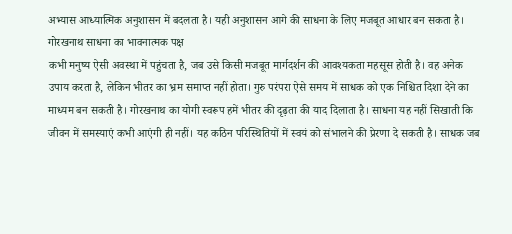अभ्यास आध्यात्मिक अनुशासन में बदलता है। यही अनुशासन आगे की साधना के लिए मजबूत आधार बन सकता है।
गोरखनाथ साधना का भावनात्मक पक्ष
कभी मनुष्य ऐसी अवस्था में पहुंचता है, जब उसे किसी मजबूत मार्गदर्शन की आवश्यकता महसूस होती है। वह अनेक उपाय करता है, लेकिन भीतर का भ्रम समाप्त नहीं होता। गुरु परंपरा ऐसे समय में साधक को एक निश्चित दिशा देने का माध्यम बन सकती है। गोरखनाथ का योगी स्वरूप हमें भीतर की दृढ़ता की याद दिलाता है। साधना यह नहीं सिखाती कि जीवन में समस्याएं कभी आएंगी ही नहीं। यह कठिन परिस्थितियों में स्वयं को संभालने की प्रेरणा दे सकती है। साधक जब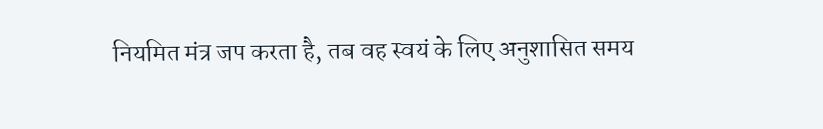नियमित मंत्र जप करता है, तब वह स्वयं के लिए अनुशासित समय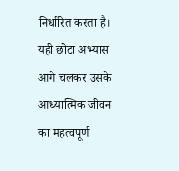निर्धारित करता है। यही छोटा अभ्यास आगे चलकर उसके आध्यात्मिक जीवन का महत्वपूर्ण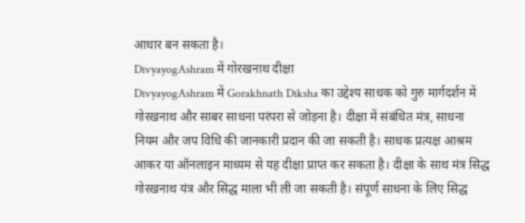आधार बन सकता है।
DivyayogAshram में गोरखनाथ दीक्षा
DivyayogAshram में Gorakhnath Diksha का उद्देश्य साधक को गुरु मार्गदर्शन में गोरखनाथ और साबर साधना परंपरा से जोड़ना है। दीक्षा में संबंधित मंत्र, साधना नियम और जप विधि की जानकारी प्रदान की जा सकती है। साधक प्रत्यक्ष आश्रम आकर या ऑनलाइन माध्यम से यह दीक्षा प्राप्त कर सकता है। दीक्षा के साथ मंत्र सिद्ध गोरखनाथ यंत्र और सिद्ध माला भी ली जा सकती है। संपूर्ण साधना के लिए सिद्ध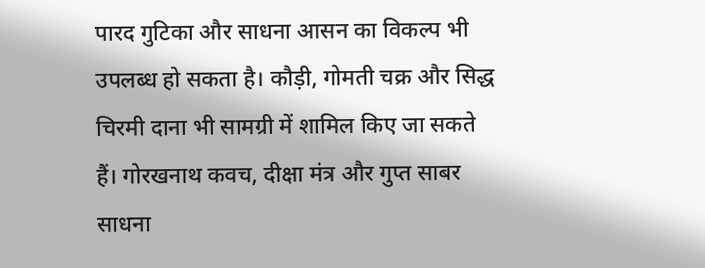पारद गुटिका और साधना आसन का विकल्प भी उपलब्ध हो सकता है। कौड़ी, गोमती चक्र और सिद्ध चिरमी दाना भी सामग्री में शामिल किए जा सकते हैं। गोरखनाथ कवच, दीक्षा मंत्र और गुप्त साबर साधना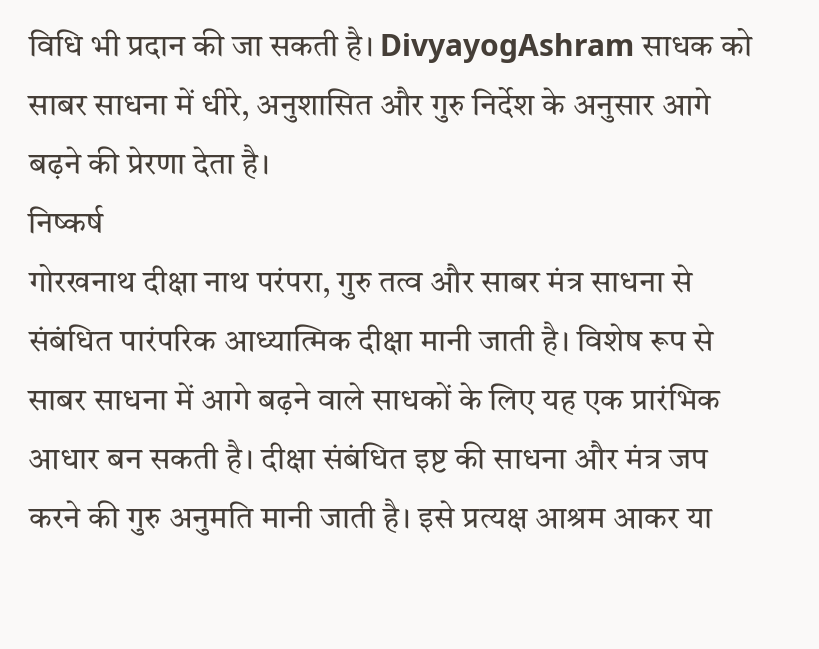विधि भी प्रदान की जा सकती है। DivyayogAshram साधक को साबर साधना में धीरे, अनुशासित और गुरु निर्देश के अनुसार आगे बढ़ने की प्रेरणा देता है।
निष्कर्ष
गोरखनाथ दीक्षा नाथ परंपरा, गुरु तत्व और साबर मंत्र साधना से संबंधित पारंपरिक आध्यात्मिक दीक्षा मानी जाती है। विशेष रूप से साबर साधना में आगे बढ़ने वाले साधकों के लिए यह एक प्रारंभिक आधार बन सकती है। दीक्षा संबंधित इष्ट की साधना और मंत्र जप करने की गुरु अनुमति मानी जाती है। इसे प्रत्यक्ष आश्रम आकर या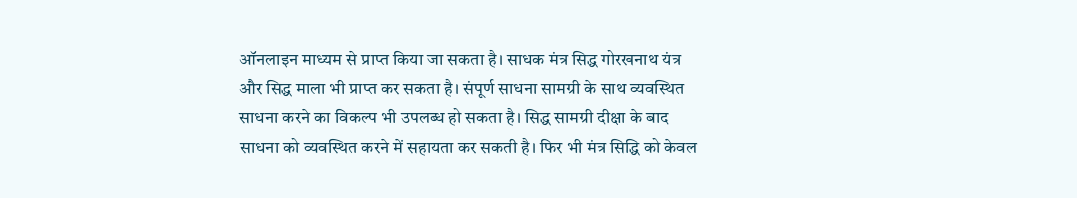ऑनलाइन माध्यम से प्राप्त किया जा सकता है। साधक मंत्र सिद्ध गोरखनाथ यंत्र और सिद्ध माला भी प्राप्त कर सकता है। संपूर्ण साधना सामग्री के साथ व्यवस्थित साधना करने का विकल्प भी उपलब्ध हो सकता है। सिद्ध सामग्री दीक्षा के बाद साधना को व्यवस्थित करने में सहायता कर सकती है। फिर भी मंत्र सिद्धि को केवल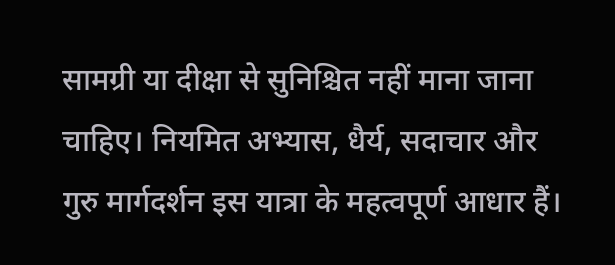सामग्री या दीक्षा से सुनिश्चित नहीं माना जाना चाहिए। नियमित अभ्यास, धैर्य, सदाचार और गुरु मार्गदर्शन इस यात्रा के महत्वपूर्ण आधार हैं।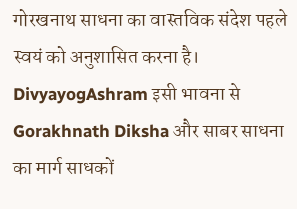गोरखनाथ साधना का वास्तविक संदेश पहले स्वयं को अनुशासित करना है। DivyayogAshram इसी भावना से Gorakhnath Diksha और साबर साधना का मार्ग साधकों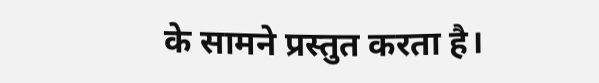के सामने प्रस्तुत करता है।